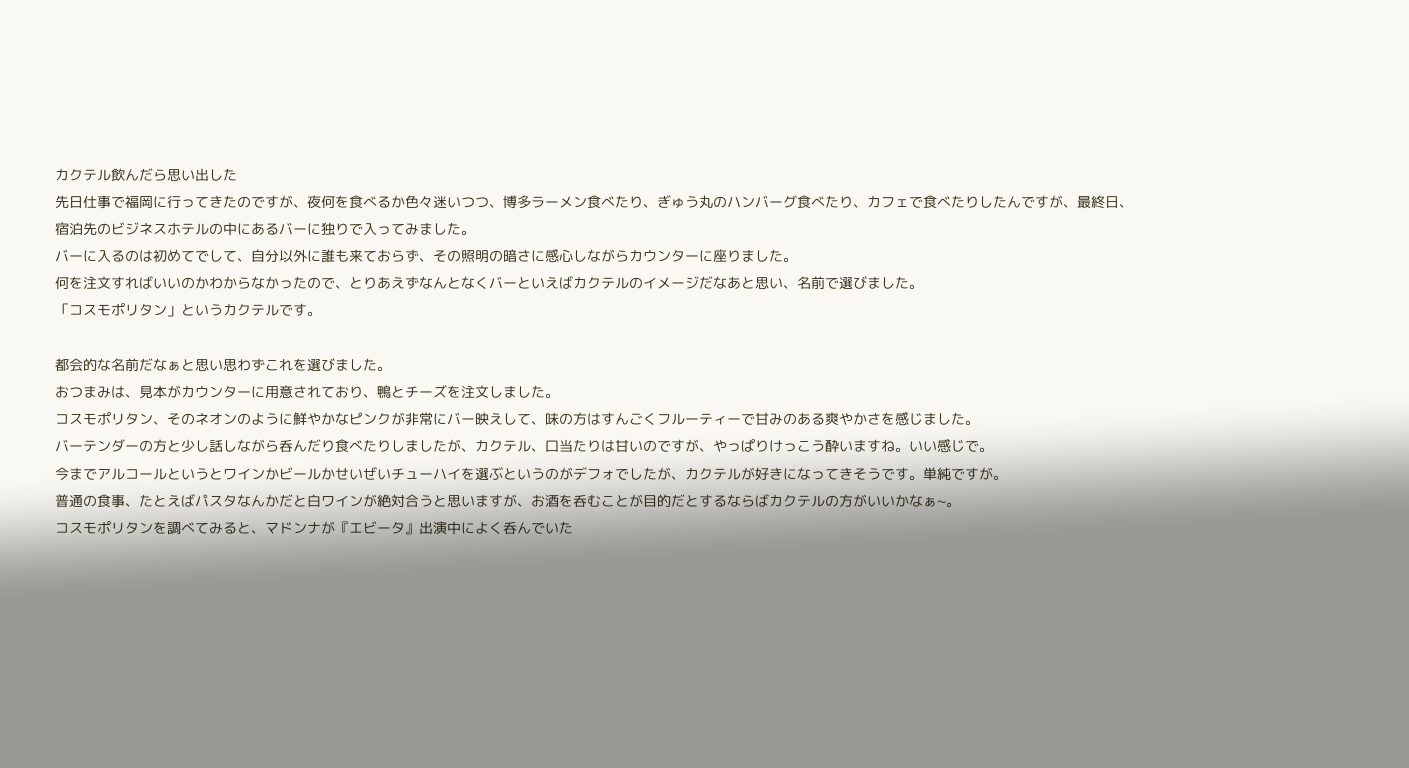カクテル飲んだら思い出した
先日仕事で福岡に行ってきたのですが、夜何を食べるか色々迷いつつ、博多ラーメン食べたり、ぎゅう丸のハンバーグ食べたり、カフェで食べたりしたんですが、最終日、宿泊先のビジネスホテルの中にあるバーに独りで入ってみました。
バーに入るのは初めてでして、自分以外に誰も来ておらず、その照明の暗さに感心しながらカウンターに座りました。
何を注文すればいいのかわからなかったので、とりあえずなんとなくバーといえばカクテルのイメージだなあと思い、名前で選びました。
「コスモポリタン」というカクテルです。

都会的な名前だなぁと思い思わずこれを選びました。
おつまみは、見本がカウンターに用意されており、鴨とチーズを注文しました。
コスモポリタン、そのネオンのように鮮やかなピンクが非常にバー映えして、味の方はすんごくフルーティーで甘みのある爽やかさを感じました。
バーテンダーの方と少し話しながら呑んだり食べたりしましたが、カクテル、口当たりは甘いのですが、やっぱりけっこう酔いますね。いい感じで。
今までアルコールというとワインかビールかせいぜいチューハイを選ぶというのがデフォでしたが、カクテルが好きになってきそうです。単純ですが。
普通の食事、たとえばパスタなんかだと白ワインが絶対合うと思いますが、お酒を呑むことが目的だとするならばカクテルの方がいいかなぁ~。
コスモポリタンを調べてみると、マドンナが『エビータ』出演中によく呑んでいた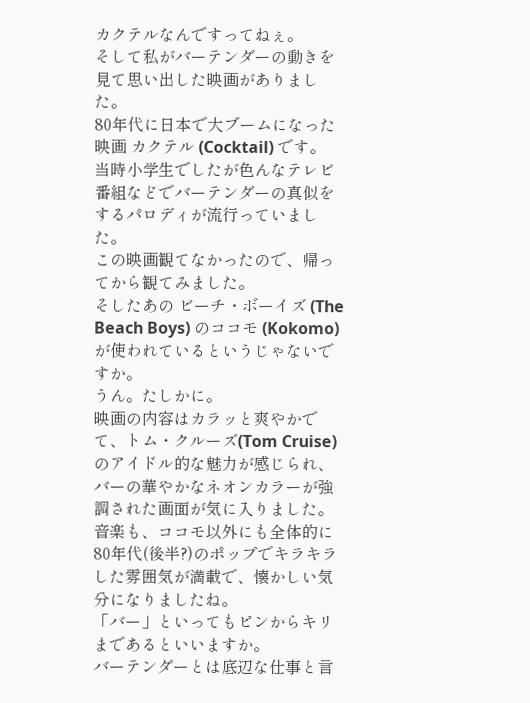カクテルなんですってねぇ。
そして私がバーテンダーの動きを見て思い出した映画がありました。
80年代に日本で大ブームになった映画 カクテル (Cocktail) です。
当時小学生でしたが色んなテレビ番組などでバーテンダーの真似をするパロディが流行っていました。
この映画観てなかったので、帰ってから観てみました。
そしたあの ビーチ・ボーイズ (The Beach Boys) のココモ (Kokomo) が使われているというじゃないですか。
うん。たしかに。
映画の内容はカラッと爽やかでて、トム・クルーズ(Tom Cruise) のアイドル的な魅力が感じられ、バーの華やかなネオンカラーが強調された画面が気に入りました。
音楽も、ココモ以外にも全体的に80年代(後半?)のポップでキラキラした雰囲気が満載で、懐かしい気分になりましたね。
「バー」といってもピンからキリまであるといいますか。
バーテンダーとは底辺な仕事と言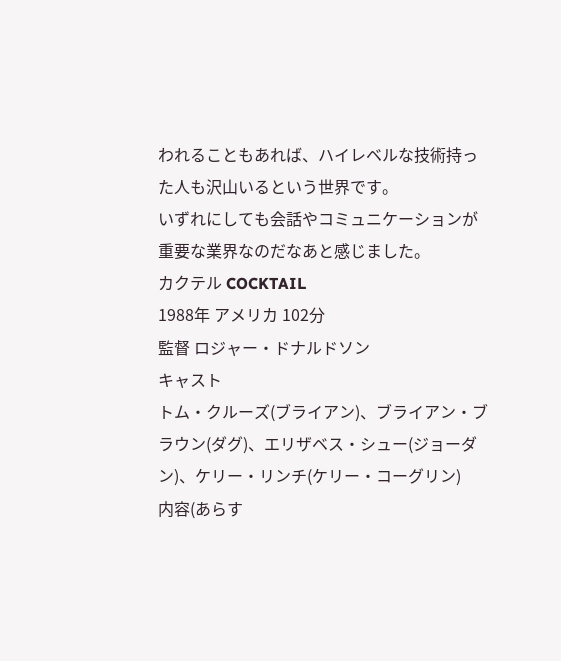われることもあれば、ハイレベルな技術持った人も沢山いるという世界です。
いずれにしても会話やコミュニケーションが重要な業界なのだなあと感じました。
カクテル COCKTAIL
1988年 アメリカ 102分
監督 ロジャー・ドナルドソン
キャスト
トム・クルーズ(ブライアン)、ブライアン・ブラウン(ダグ)、エリザベス・シュー(ジョーダン)、ケリー・リンチ(ケリー・コーグリン)
内容(あらす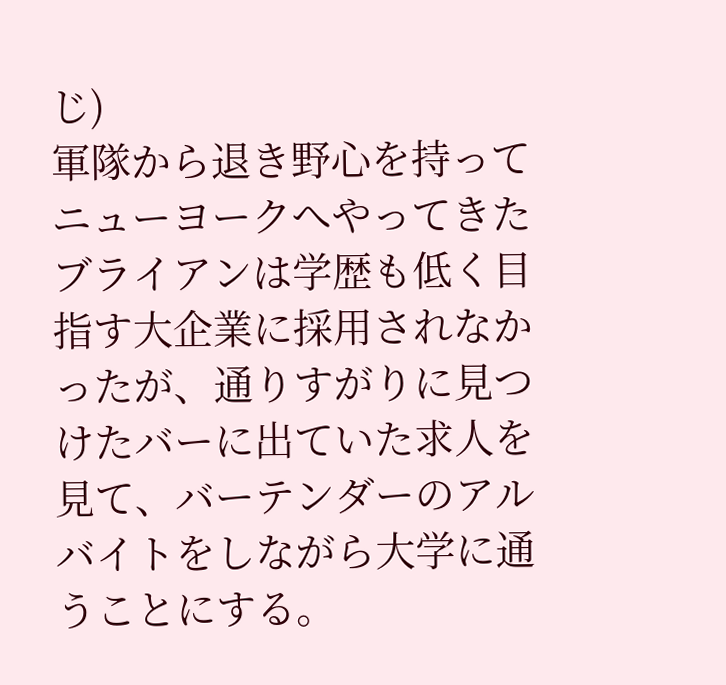じ)
軍隊から退き野心を持ってニューヨークへやってきたブライアンは学歴も低く目指す大企業に採用されなかったが、通りすがりに見つけたバーに出ていた求人を見て、バーテンダーのアルバイトをしながら大学に通うことにする。